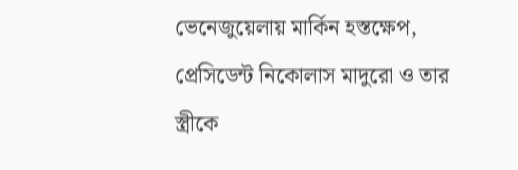ভেনেজুয়েলায় মার্কিন হস্তক্ষেপ, প্রেসিডেন্ট নিকোলাস মাদুরো ও তার স্ত্রীকে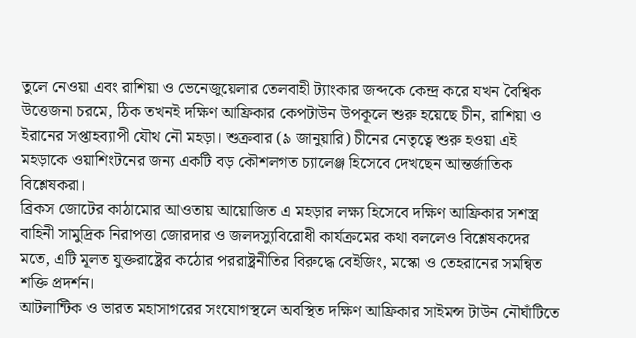তুলে নেওয়া এবং রাশিয়া ও ভেনেজুয়েলার তেলবাহী ট্যাংকার জব্দকে কেন্দ্র করে যখন বৈশ্বিক উত্তেজনা চরমে, ঠিক তখনই দক্ষিণ আফ্রিকার কেপটাউন উপকূলে শুরু হয়েছে চীন, রাশিয়া ও ইরানের সপ্তাহব্যাপী যৌথ নৌ মহড়া। শুক্রবার (৯ জানুয়ারি) চীনের নেতৃত্বে শুরু হওয়া এই মহড়াকে ওয়াশিংটনের জন্য একটি বড় কৌশলগত চ্যালেঞ্জ হিসেবে দেখছেন আন্তর্জাতিক বিশ্লেষকরা।
ব্রিকস জোটের কাঠামোর আওতায় আয়োজিত এ মহড়ার লক্ষ্য হিসেবে দক্ষিণ আফ্রিকার সশস্ত্র বাহিনী সামুদ্রিক নিরাপত্তা জোরদার ও জলদস্যুবিরোধী কার্যক্রমের কথা বললেও বিশ্লেষকদের মতে, এটি মূলত যুক্তরাষ্ট্রের কঠোর পররাষ্ট্রনীতির বিরুদ্ধে বেইজিং, মস্কো ও তেহরানের সমন্বিত শক্তি প্রদর্শন।
আটলান্টিক ও ভারত মহাসাগরের সংযোগস্থলে অবস্থিত দক্ষিণ আফ্রিকার সাইমন্স টাউন নৌঘাঁটিতে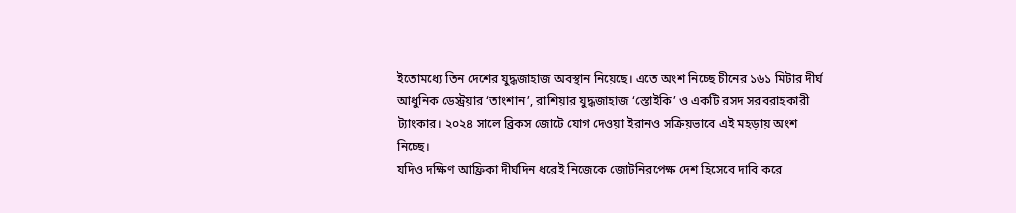ইতোমধ্যে তিন দেশের যুদ্ধজাহাজ অবস্থান নিয়েছে। এতে অংশ নিচ্ছে চীনের ১৬১ মিটার দীর্ঘ আধুনিক ডেস্ট্রয়ার ‘তাংশান’, রাশিয়ার যুদ্ধজাহাজ ‘স্তোইকি’ ও একটি রসদ সরবরাহকারী ট্যাংকার। ২০২৪ সালে ব্রিকস জোটে যোগ দেওয়া ইরানও সক্রিয়ভাবে এই মহড়ায় অংশ নিচ্ছে।
যদিও দক্ষিণ আফ্রিকা দীর্ঘদিন ধরেই নিজেকে জোটনিরপেক্ষ দেশ হিসেবে দাবি করে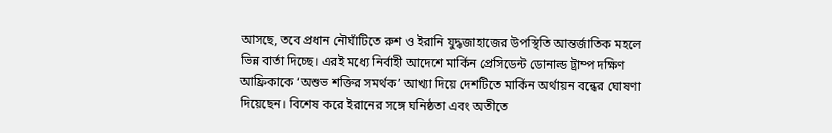আসছে, তবে প্রধান নৌঘাঁটিতে রুশ ও ইরানি যুদ্ধজাহাজের উপস্থিতি আন্তর্জাতিক মহলে ভিন্ন বার্তা দিচ্ছে। এরই মধ্যে নির্বাহী আদেশে মার্কিন প্রেসিডেন্ট ডোনাল্ড ট্রাম্প দক্ষিণ আফ্রিকাকে ‘অশুভ শক্তির সমর্থক’ আখ্যা দিয়ে দেশটিতে মার্কিন অর্থায়ন বন্ধের ঘোষণা দিয়েছেন। বিশেষ করে ইরানের সঙ্গে ঘনিষ্ঠতা এবং অতীতে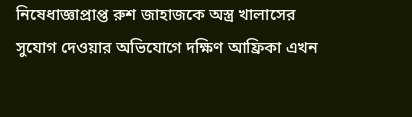নিষেধাজ্ঞাপ্রাপ্ত রুশ জাহাজকে অস্ত্র খালাসের সুযোগ দেওয়ার অভিযোগে দক্ষিণ আফ্রিকা এখন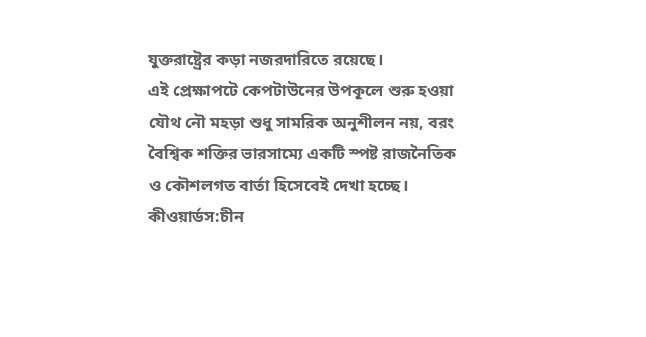যুক্তরাষ্ট্রের কড়া নজরদারিতে রয়েছে।
এই প্রেক্ষাপটে কেপটাউনের উপকূলে শুরু হওয়া যৌথ নৌ মহড়া শুধু সামরিক অনুশীলন নয়, বরং বৈশ্বিক শক্তির ভারসাম্যে একটি স্পষ্ট রাজনৈতিক ও কৌশলগত বার্তা হিসেবেই দেখা হচ্ছে।
কীওয়ার্ডস:চীন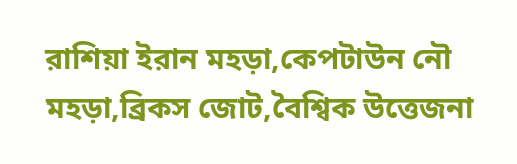রাশিয়া ইরান মহড়া,কেপটাউন নৌ মহড়া,ব্রিকস জোট,বৈশ্বিক উত্তেজনা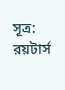সূত্র: রয়টার্স